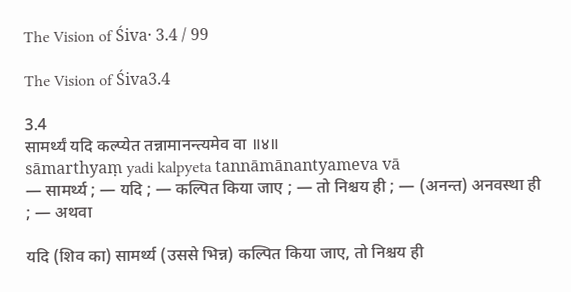The Vision of Śiva· 3.4 / 99

The Vision of Śiva3.4

3.4
सामर्थ्यं यदि कल्प्येत तन्नामानन्त्यमेव वा ॥४॥
sāmarthyaṃ yadi kalpyeta tannāmānantyameva vā
— सामर्थ्य ; — यदि ; — कल्पित किया जाए ; — तो निश्चय ही ; — (अनन्त) अनवस्था ही ; — अथवा

यदि (शिव का) सामर्थ्य (उससे भिन्न) कल्पित किया जाए, तो निश्चय ही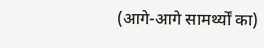(आगे-आगे सामर्थ्यों का)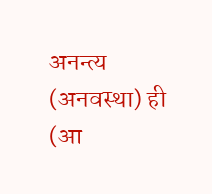अनन्त्य (अनवस्था) ही (आ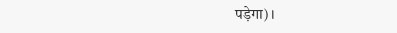पड़ेगा)।